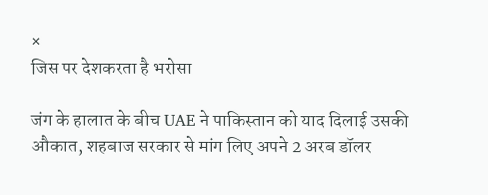×
जिस पर देशकरता है भरोसा

जंग के हालात के बीच UAE ने पाकिस्तान को याद दिलाई उसकी औकात, शहबाज सरकार से मांग लिए अपने 2 अरब डॉलर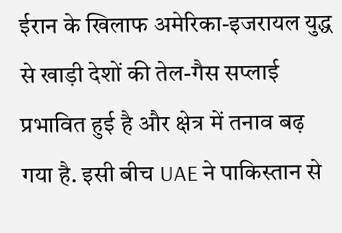ईरान के खिलाफ अमेरिका-इजरायल युद्ध से खाड़ी देशों की तेल-गैस सप्लाई प्रभावित हुई है और क्षेत्र में तनाव बढ़ गया है. इसी बीच UAE ने पाकिस्तान से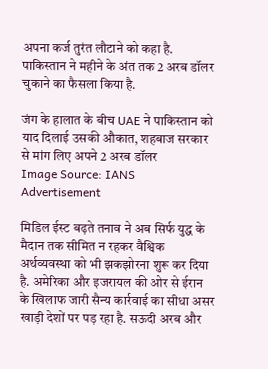अपना कर्ज तुरंत लौटाने को कहा है. पाकिस्तान ने महीने के अंत तक 2 अरब डॉलर चुकाने का फैसला किया है.

जंग के हालात के बीच UAE ने पाकिस्तान को याद दिलाई उसकी औकात, शहबाज सरकार से मांग लिए अपने 2 अरब डॉलर
Image Source: IANS
Advertisement

मिडिल ईस्ट बढ़ते तनाव ने अब सिर्फ युद्ध के मैदान तक सीमित न रहकर वैश्विक अर्थव्यवस्था को भी झकझोरना शुरू कर दिया है. अमेरिका और इजरायल की ओर से ईरान के खिलाफ जारी सैन्य कार्रवाई का सीधा असर खाड़ी देशों पर पड़ रहा है. सऊदी अरब और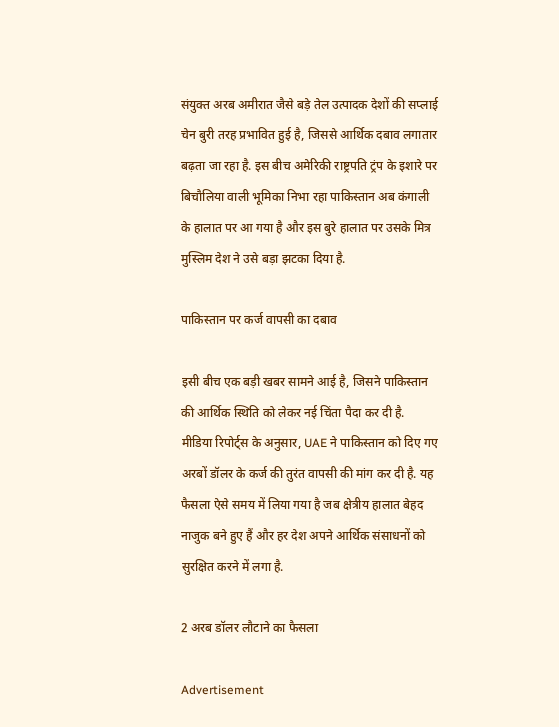संयुक्त अरब अमीरात जैसे बड़े तेल उत्पादक देशों की सप्लाई चेन बुरी तरह प्रभावित हुई है, जिससे आर्थिक दबाव लगातार बढ़ता जा रहा है. इस बीच अमेरिकी राष्ट्रपति ट्रंप के इशारे पर बिचौलिया वाली भूमिका निभा रहा पाकिस्तान अब कंगाली के हालात पर आ गया है और इस बुरे हालात पर उसके मित्र मुस्लिम देश ने उसे बड़ा झटका दिया है.

पाकिस्तान पर कर्ज वापसी का दबाव

इसी बीच एक बड़ी खबर सामने आई है, जिसने पाकिस्तान की आर्थिक स्थिति को लेकर नई चिंता पैदा कर दी है. मीडिया रिपोर्ट्स के अनुसार, UAE ने पाकिस्तान को दिए गए अरबों डॉलर के कर्ज की तुरंत वापसी की मांग कर दी है. यह फैसला ऐसे समय में लिया गया है जब क्षेत्रीय हालात बेहद नाजुक बने हुए हैं और हर देश अपने आर्थिक संसाधनों को सुरक्षित करने में लगा है.

2 अरब डॉलर लौटाने का फैसला

Advertisement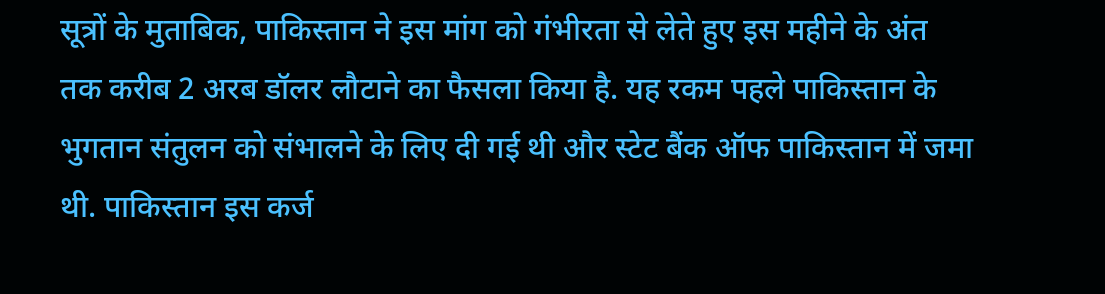सूत्रों के मुताबिक, पाकिस्तान ने इस मांग को गंभीरता से लेते हुए इस महीने के अंत तक करीब 2 अरब डॉलर लौटाने का फैसला किया है. यह रकम पहले पाकिस्तान के भुगतान संतुलन को संभालने के लिए दी गई थी और स्टेट बैंक ऑफ पाकिस्तान में जमा थी. पाकिस्तान इस कर्ज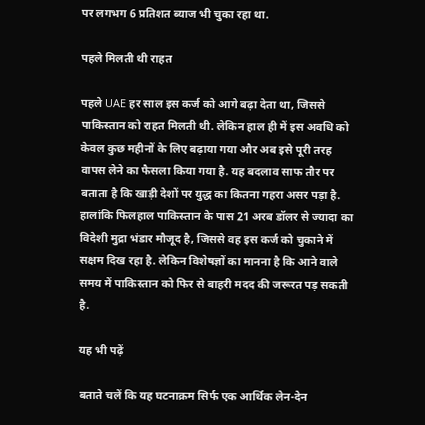पर लगभग 6 प्रतिशत ब्याज भी चुका रहा था.

पहले मिलती थी राहत

पहले UAE हर साल इस कर्ज को आगे बढ़ा देता था, जिससे पाकिस्तान को राहत मिलती थी. लेकिन हाल ही में इस अवधि को केवल कुछ महीनों के लिए बढ़ाया गया और अब इसे पूरी तरह वापस लेने का फैसला किया गया है. यह बदलाव साफ तौर पर बताता है कि खाड़ी देशों पर युद्ध का कितना गहरा असर पड़ा है. हालांकि फिलहाल पाकिस्तान के पास 21 अरब डॉलर से ज्यादा का विदेशी मुद्रा भंडार मौजूद है, जिससे वह इस कर्ज को चुकाने में सक्षम दिख रहा है. लेकिन विशेषज्ञों का मानना है कि आने वाले समय में पाकिस्तान को फिर से बाहरी मदद की जरूरत पड़ सकती है.

यह भी पढ़ें

बताते चलें कि यह घटनाक्रम सिर्फ एक आर्थिक लेन-देन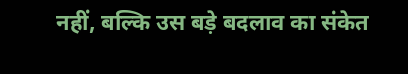नहीं, बल्कि उस बड़े बदलाव का संकेत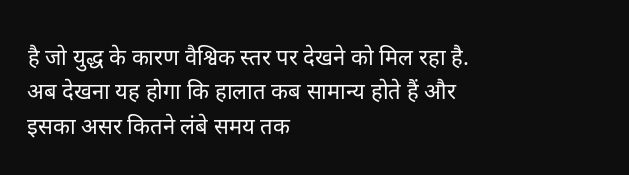है जो युद्ध के कारण वैश्विक स्तर पर देखने को मिल रहा है. अब देखना यह होगा कि हालात कब सामान्य होते हैं और इसका असर कितने लंबे समय तक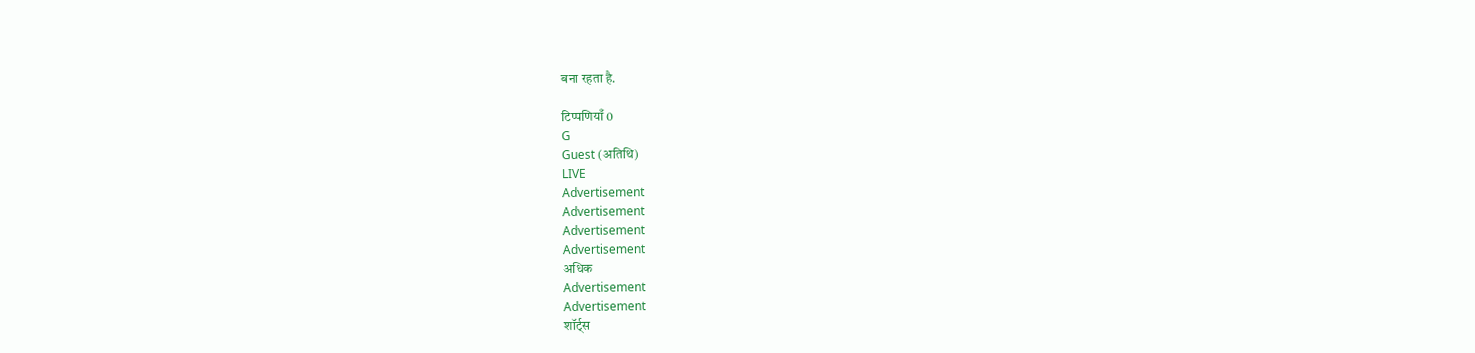बना रहता है.

टिप्पणियाँ 0
G
Guest (अतिथि)
LIVE
Advertisement
Advertisement
Advertisement
Advertisement
अधिक
Advertisement
Advertisement
शॉर्ट्स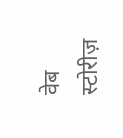वेब स्टोरीज़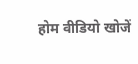होम वीडियो खोजें